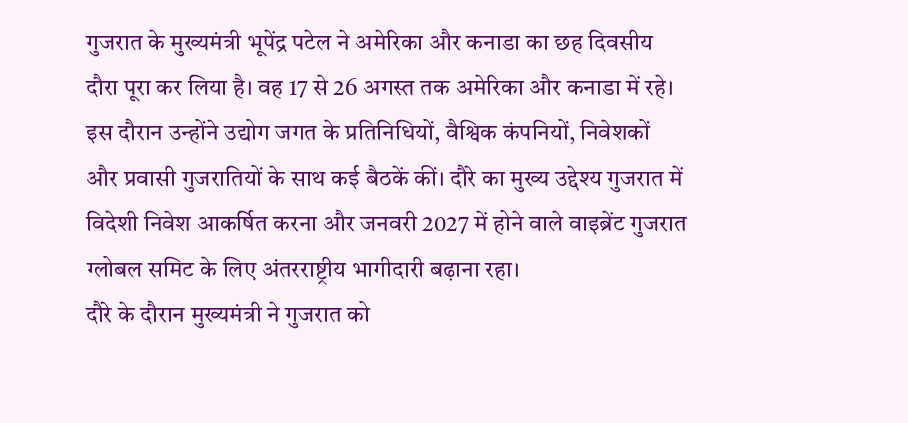गुजरात के मुख्यमंत्री भूपेंद्र पटेल ने अमेरिका और कनाडा का छह दिवसीय दौरा पूरा कर लिया है। वह 17 से 26 अगस्त तक अमेरिका और कनाडा में रहे। इस दौरान उन्होंने उद्योग जगत के प्रतिनिधियों, वैश्विक कंपनियों, निवेशकों और प्रवासी गुजरातियों के साथ कई बैठकें कीं। दौरे का मुख्य उद्देश्य गुजरात में विदेशी निवेश आकर्षित करना और जनवरी 2027 में होने वाले वाइब्रेंट गुजरात ग्लोबल समिट के लिए अंतरराष्ट्रीय भागीदारी बढ़ाना रहा।
दौरे के दौरान मुख्यमंत्री ने गुजरात को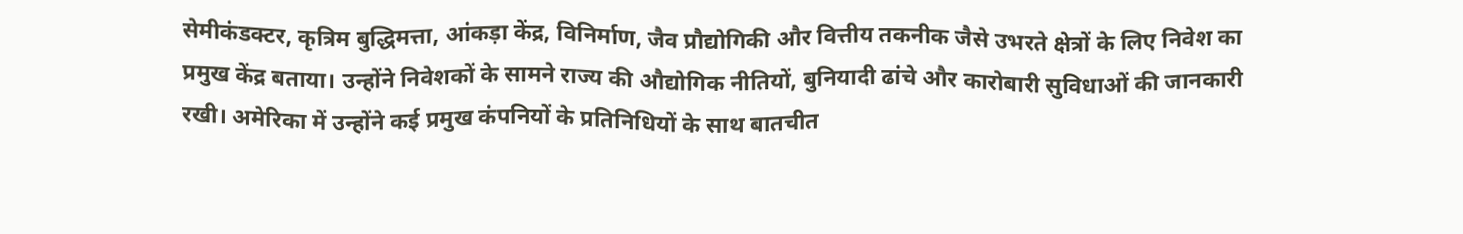सेमीकंडक्टर, कृत्रिम बुद्धिमत्ता, आंकड़ा केंद्र, विनिर्माण, जैव प्रौद्योगिकी और वित्तीय तकनीक जैसे उभरते क्षेत्रों के लिए निवेश का प्रमुख केंद्र बताया। उन्होंने निवेशकों के सामने राज्य की औद्योगिक नीतियों, बुनियादी ढांचे और कारोबारी सुविधाओं की जानकारी रखी। अमेरिका में उन्होंने कई प्रमुख कंपनियों के प्रतिनिधियों के साथ बातचीत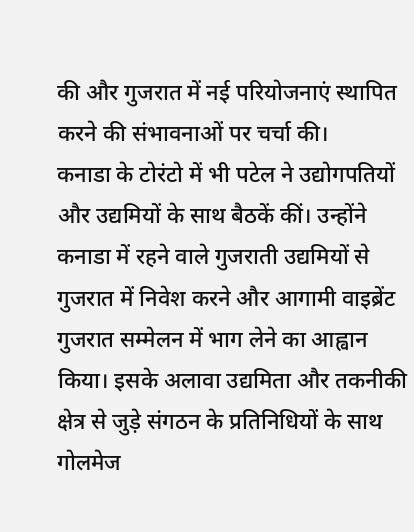की और गुजरात में नई परियोजनाएं स्थापित करने की संभावनाओं पर चर्चा की।
कनाडा के टोरंटो में भी पटेल ने उद्योगपतियों और उद्यमियों के साथ बैठकें कीं। उन्होंने कनाडा में रहने वाले गुजराती उद्यमियों से गुजरात में निवेश करने और आगामी वाइब्रेंट गुजरात सम्मेलन में भाग लेने का आह्वान किया। इसके अलावा उद्यमिता और तकनीकी क्षेत्र से जुड़े संगठन के प्रतिनिधियों के साथ गोलमेज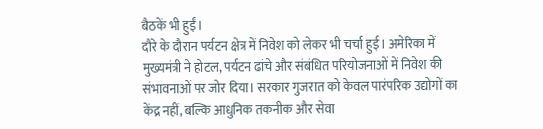बैठकें भी हुईं।
दौरे के दौरान पर्यटन क्षेत्र में निवेश को लेकर भी चर्चा हुई। अमेरिका में मुख्यमंत्री ने होटल, पर्यटन ढांचे और संबंधित परियोजनाओं में निवेश की संभावनाओं पर जोर दिया। सरकार गुजरात को केवल पारंपरिक उद्योगों का केंद्र नहीं, बल्कि आधुनिक तकनीक और सेवा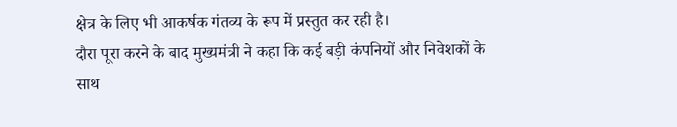क्षेत्र के लिए भी आकर्षक गंतव्य के रूप में प्रस्तुत कर रही है।
दौरा पूरा करने के बाद मुख्यमंत्री ने कहा कि कई बड़ी कंपनियों और निवेशकों के साथ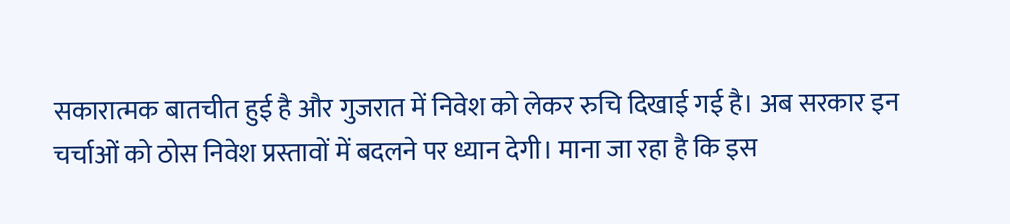सकारात्मक बातचीत हुई है और गुजरात में निवेश को लेकर रुचि दिखाई गई है। अब सरकार इन चर्चाओं को ठोस निवेश प्रस्तावों में बदलने पर ध्यान देगी। माना जा रहा है कि इस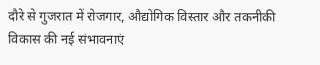दौरे से गुजरात में रोजगार, औद्योगिक विस्तार और तकनीकी विकास की नई संभावनाएं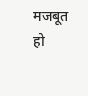मजबूत हो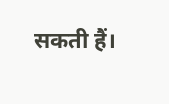सकती हैं।